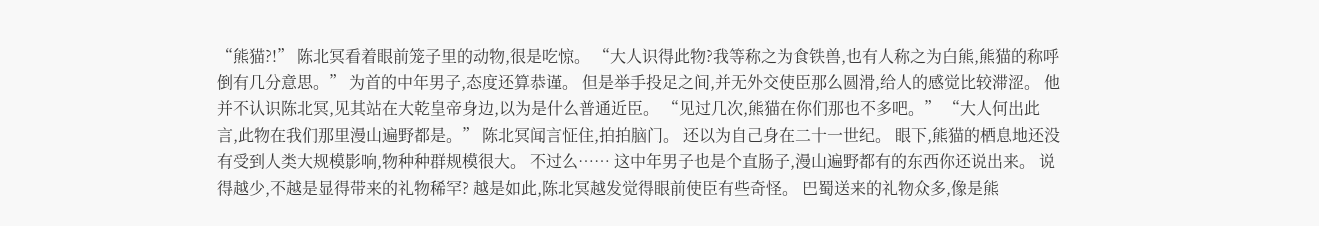“熊猫?!” 陈北冥看着眼前笼子里的动物,很是吃惊。 “大人识得此物?我等称之为食铁兽,也有人称之为白熊,熊猫的称呼倒有几分意思。” 为首的中年男子,态度还算恭谨。 但是举手投足之间,并无外交使臣那么圆滑,给人的感觉比较滞涩。 他并不认识陈北冥,见其站在大乾皇帝身边,以为是什么普通近臣。 “见过几次,熊猫在你们那也不多吧。” “大人何出此言,此物在我们那里漫山遍野都是。” 陈北冥闻言怔住,拍拍脑门。 还以为自己身在二十一世纪。 眼下,熊猫的栖息地还没有受到人类大规模影响,物种种群规模很大。 不过么…… 这中年男子也是个直肠子,漫山遍野都有的东西你还说出来。 说得越少,不越是显得带来的礼物稀罕? 越是如此,陈北冥越发觉得眼前使臣有些奇怪。 巴蜀送来的礼物众多,像是熊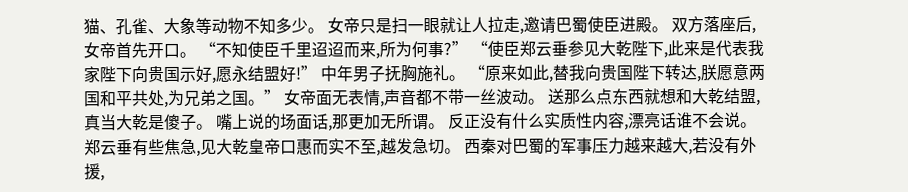猫、孔雀、大象等动物不知多少。 女帝只是扫一眼就让人拉走,邀请巴蜀使臣进殿。 双方落座后,女帝首先开口。 “不知使臣千里迢迢而来,所为何事?” “使臣郑云垂参见大乾陛下,此来是代表我家陛下向贵国示好,愿永结盟好!” 中年男子抚胸施礼。 “原来如此,替我向贵国陛下转达,朕愿意两国和平共处,为兄弟之国。” 女帝面无表情,声音都不带一丝波动。 送那么点东西就想和大乾结盟,真当大乾是傻子。 嘴上说的场面话,那更加无所谓。 反正没有什么实质性内容,漂亮话谁不会说。 郑云垂有些焦急,见大乾皇帝口惠而实不至,越发急切。 西秦对巴蜀的军事压力越来越大,若没有外援,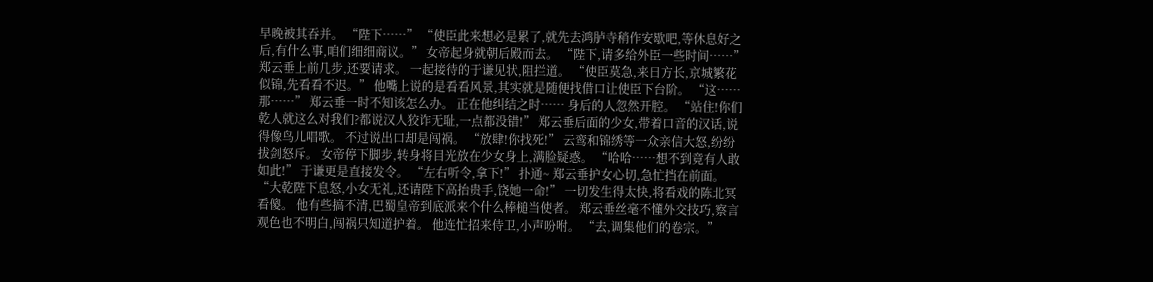早晚被其吞并。 “陛下……” “使臣此来想必是累了,就先去鸿胪寺稍作安歇吧,等休息好之后,有什么事,咱们细细商议。” 女帝起身就朝后殿而去。 “陛下,请多给外臣一些时间……” 郑云垂上前几步,还要请求。 一起接待的于谦见状,阻拦道。 “使臣莫急,来日方长,京城繁花似锦,先看看不迟。” 他嘴上说的是看看风景,其实就是随便找借口让使臣下台阶。 “这……那……” 郑云垂一时不知该怎么办。 正在他纠结之时…… 身后的人忽然开腔。 “站住!你们乾人就这么对我们?都说汉人狡诈无耻,一点都没错!” 郑云垂后面的少女,带着口音的汉话,说得像鸟儿唱歌。 不过说出口却是闯祸。 “放肆!你找死!” 云鸾和锦绣等一众亲信大怒,纷纷拔剑怒斥。 女帝停下脚步,转身将目光放在少女身上,满脸疑惑。 “哈哈……想不到竟有人敢如此!” 于谦更是直接发令。 “左右听令,拿下!” 扑通~ 郑云垂护女心切,急忙挡在前面。 “大乾陛下息怒,小女无礼,还请陛下高抬贵手,饶她一命!” 一切发生得太快,将看戏的陈北冥看傻。 他有些搞不清,巴蜀皇帝到底派来个什么棒槌当使者。 郑云垂丝毫不懂外交技巧,察言观色也不明白,闯祸只知道护着。 他连忙招来侍卫,小声吩咐。 “去,调集他们的卷宗。”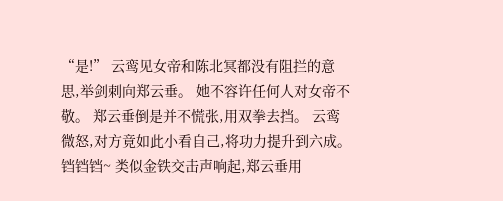“是!” 云鸾见女帝和陈北冥都没有阻拦的意思,举剑刺向郑云垂。 她不容许任何人对女帝不敬。 郑云垂倒是并不慌张,用双拳去挡。 云鸾微怒,对方竟如此小看自己,将功力提升到六成。 铛铛铛~ 类似金铁交击声响起,郑云垂用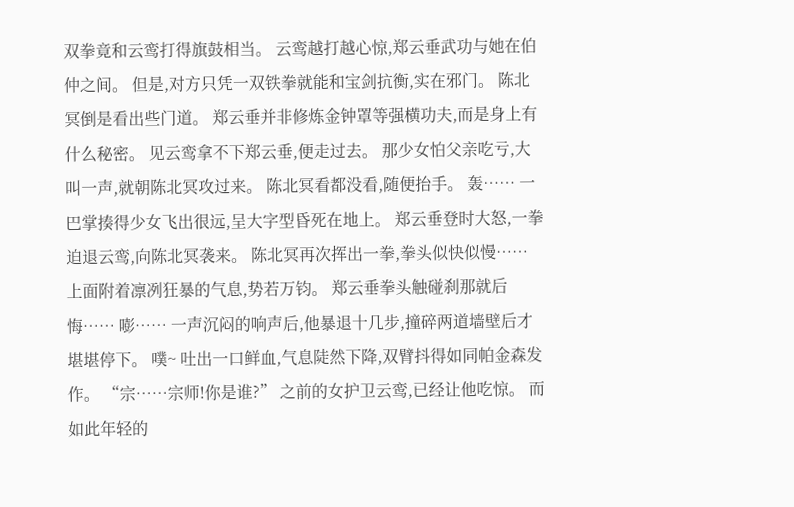双拳竟和云鸾打得旗鼓相当。 云鸾越打越心惊,郑云垂武功与她在伯仲之间。 但是,对方只凭一双铁拳就能和宝剑抗衡,实在邪门。 陈北冥倒是看出些门道。 郑云垂并非修炼金钟罩等强横功夫,而是身上有什么秘密。 见云鸾拿不下郑云垂,便走过去。 那少女怕父亲吃亏,大叫一声,就朝陈北冥攻过来。 陈北冥看都没看,随便抬手。 轰…… 一巴掌揍得少女飞出很远,呈大字型昏死在地上。 郑云垂登时大怒,一拳迫退云鸾,向陈北冥袭来。 陈北冥再次挥出一拳,拳头似快似慢…… 上面附着凛冽狂暴的气息,势若万钧。 郑云垂拳头触碰刹那就后悔…… 嘭…… 一声沉闷的响声后,他暴退十几步,撞碎两道墙壁后才堪堪停下。 噗~ 吐出一口鲜血,气息陡然下降,双臂抖得如同帕金森发作。 “宗……宗师!你是谁?” 之前的女护卫云鸾,已经让他吃惊。 而如此年轻的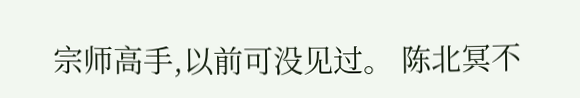宗师高手,以前可没见过。 陈北冥不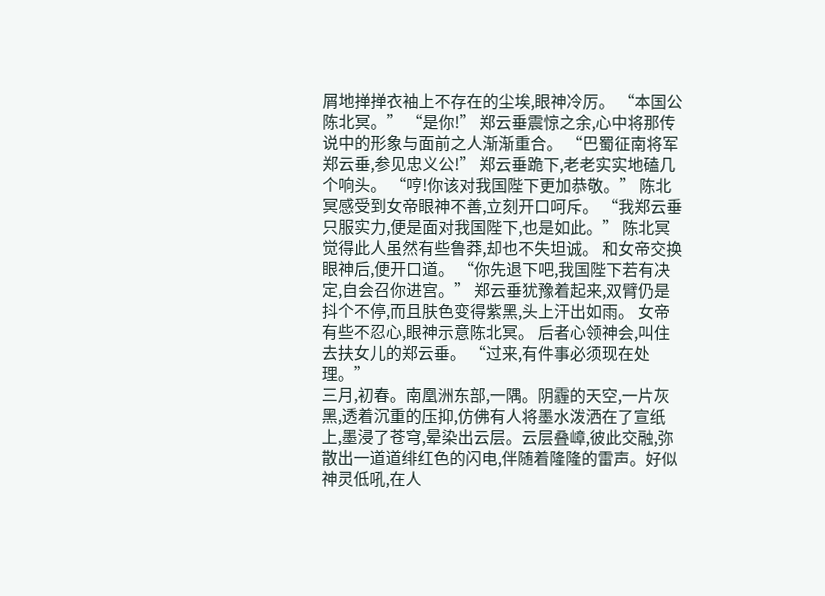屑地掸掸衣袖上不存在的尘埃,眼神冷厉。 “本国公陈北冥。” “是你!” 郑云垂震惊之余,心中将那传说中的形象与面前之人渐渐重合。 “巴蜀征南将军郑云垂,参见忠义公!” 郑云垂跪下,老老实实地磕几个响头。 “哼!你该对我国陛下更加恭敬。” 陈北冥感受到女帝眼神不善,立刻开口呵斥。 “我郑云垂只服实力,便是面对我国陛下,也是如此。” 陈北冥觉得此人虽然有些鲁莽,却也不失坦诚。 和女帝交换眼神后,便开口道。 “你先退下吧,我国陛下若有决定,自会召你进宫。” 郑云垂犹豫着起来,双臂仍是抖个不停,而且肤色变得紫黑,头上汗出如雨。 女帝有些不忍心,眼神示意陈北冥。 后者心领神会,叫住去扶女儿的郑云垂。 “过来,有件事必须现在处理。”
三月,初春。南凰洲东部,一隅。阴霾的天空,一片灰黑,透着沉重的压抑,仿佛有人将墨水泼洒在了宣纸上,墨浸了苍穹,晕染出云层。云层叠嶂,彼此交融,弥散出一道道绯红色的闪电,伴随着隆隆的雷声。好似神灵低吼,在人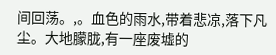间回荡。,。血色的雨水,带着悲凉,落下凡尘。大地朦胧,有一座废墟的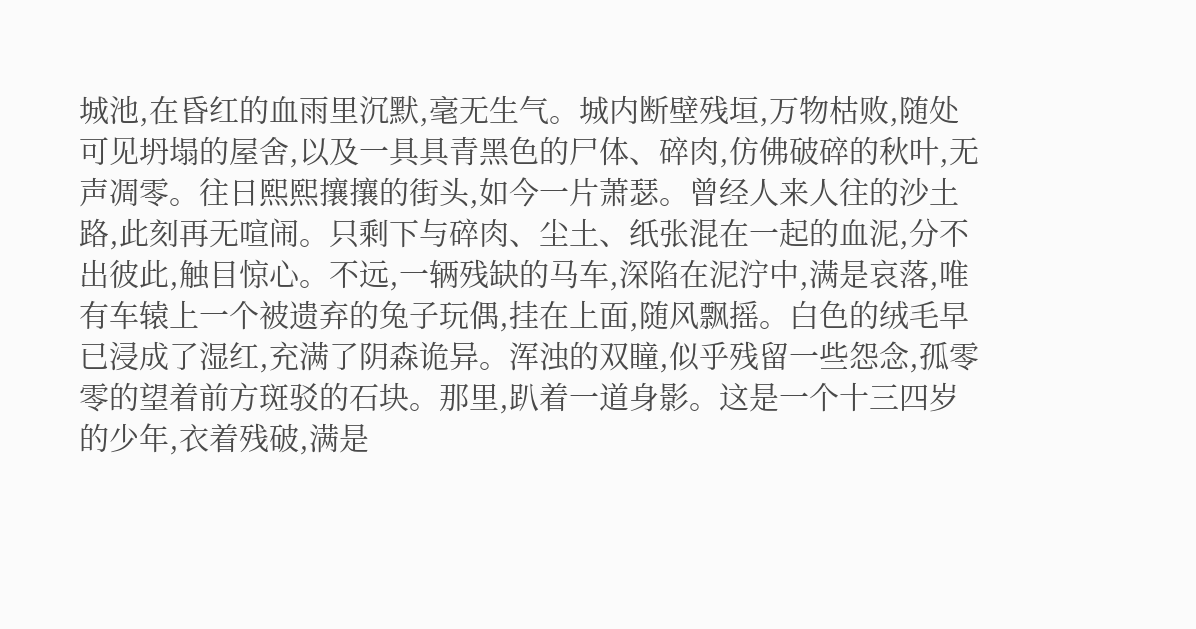城池,在昏红的血雨里沉默,毫无生气。城内断壁残垣,万物枯败,随处可见坍塌的屋舍,以及一具具青黑色的尸体、碎肉,仿佛破碎的秋叶,无声凋零。往日熙熙攘攘的街头,如今一片萧瑟。曾经人来人往的沙土路,此刻再无喧闹。只剩下与碎肉、尘土、纸张混在一起的血泥,分不出彼此,触目惊心。不远,一辆残缺的马车,深陷在泥泞中,满是哀落,唯有车辕上一个被遗弃的兔子玩偶,挂在上面,随风飘摇。白色的绒毛早已浸成了湿红,充满了阴森诡异。浑浊的双瞳,似乎残留一些怨念,孤零零的望着前方斑驳的石块。那里,趴着一道身影。这是一个十三四岁的少年,衣着残破,满是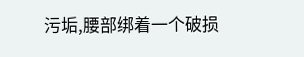污垢,腰部绑着一个破损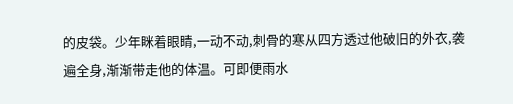的皮袋。少年眯着眼睛,一动不动,刺骨的寒从四方透过他破旧的外衣,袭遍全身,渐渐带走他的体温。可即便雨水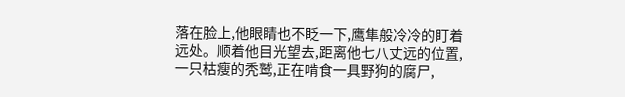落在脸上,他眼睛也不眨一下,鹰隼般冷冷的盯着远处。顺着他目光望去,距离他七八丈远的位置,一只枯瘦的秃鹫,正在啃食一具野狗的腐尸,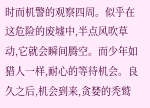时而机警的观察四周。似乎在这危险的废墟中,半点风吹草动,它就会瞬间腾空。而少年如猎人一样,耐心的等待机会。良久之后,机会到来,贪婪的秃鹫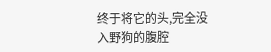终于将它的头,完全没入野狗的腹腔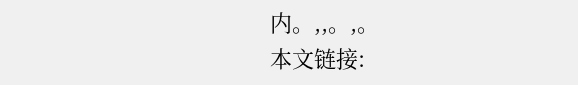内。,,。,。
本文链接: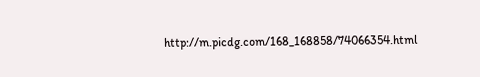http://m.picdg.com/168_168858/74066354.html